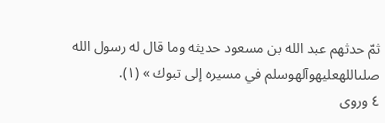ثمّ حدثهم عبد الله بن مسعود حديثه وما قال له رسول الله صلىاللهعليهوآلهوسلم في مسيره إلى تبوك » (١).
٤ وروى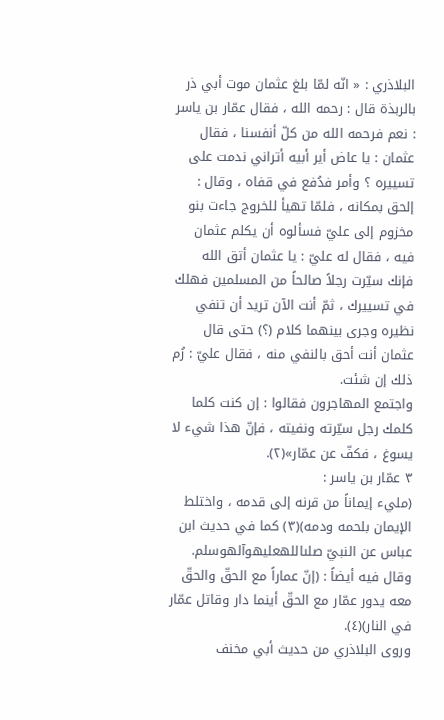البلاذري : « انّه لمّا بلغ عثمان موت أبي ذر بالربذة قال : رحمه الله ، فقال عمّار بن ياسر : نعم فرحمه الله من كلّ أنفسنا ، فقال عثمان : يا عاض أير أبيه أتراني ندمت على تسييره ؟ وأمر فدُفع في قفاه ، وقال : إلحق بمكانه ، فلمّا تهيأ للخروج جاءت بنو مخزوم إلى عليّ فسألوه أن يكلم عثمان فيه ، فقال له عليّ : يا عثمان أتق الله فإنك سيّرت رجلاً صالحاً من المسلمين فهلك في تسييرك ، ثمّ أنت الآن تريد أن تنفي نظيره وجرى بينهما كلام (؟) حتى قال عثمان أنت أحق بالنفي منه ، فقال عليّ : رُم ذلك إن شئت.
واجتمع المهاجرون فقالوا : إن كنت كلما كلمك رجل سيّرته ونفيته ، فإنّ هذا شيء لا يسوغ ، فكفّ عن عمّار»(٢).
٣ عمّار بن ياسر :
(مليء إيماناً من قرنه إلى قدمه ، واختلط الإيمان بلحمه ودمه)(٣) كما في حديث ابن عباس عن النبيّ صلىاللهعليهوآلهوسلم. وقال فيه أيضاً : (إنّ عماراً مع الحقّ والحقّ معه يدور عمّار مع الحقّ أينما دار وقاتل عمّار في النار)(٤).
وروى البلاذري من حديث أبي مخنف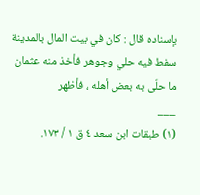بإسناده قال : كان في بيت المال بالمدينة سفط فيه حلي وجوهر فأخذ منه عثمان ما حلّى به بعض أهله ، فأظهر
___
(١) طبقات ابن سعد ٤ ق ١ / ١٧٣.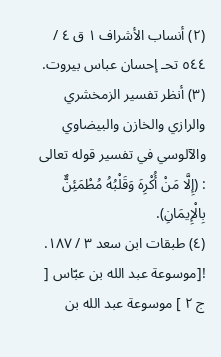(٢) أنساب الأشراف ١ ق ٤ / ٥٤٤ تحـ إحسان عباس بيروت.
(٣) أنظر تفسير الزمخشري والرازي والخازن والبيضاوي والآلوسي في تفسير قوله تعالى : (إِلَّا مَنْ أُكْرِهَ وَقَلْبُهُ مُطْمَئِنٌّ بِالْإِيمَانِ).
(٤) طبقات ابن سعد ٣ / ١٨٧.
![موسوعة عبد الله بن عبّاس [ ج ٢ ] موسوعة عبد الله بن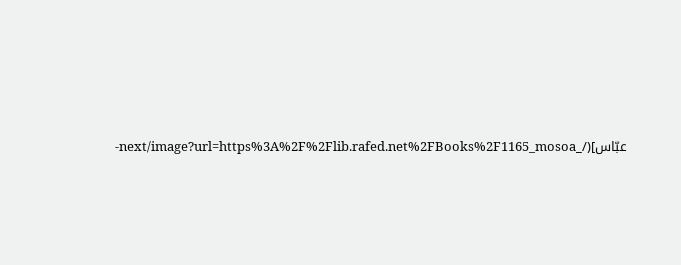عبّاس](/_next/image?url=https%3A%2F%2Flib.rafed.net%2FBooks%2F1165_mosoa-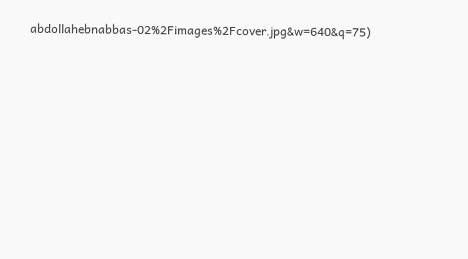abdollahebnabbas-02%2Fimages%2Fcover.jpg&w=640&q=75)